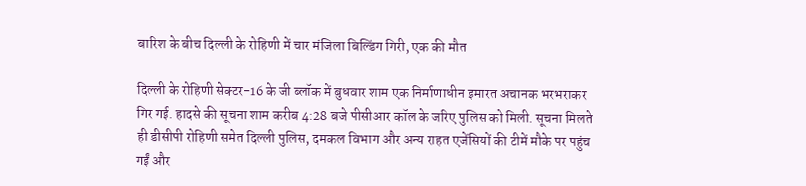बारिश के बीच दिल्ली के रोहिणी में चार मंजिला बिल्डिंग गिरी, एक की मौत

दिल्ली के रोहिणी सेक्टर-16 के जी ब्लॉक में बुधवार शाम एक निर्माणाधीन इमारत अचानक भरभराकर गिर गई. हादसे की सूचना शाम करीब 4:28 बजे पीसीआर कॉल के जरिए पुलिस को मिली. सूचना मिलते ही डीसीपी रोहिणी समेत दिल्ली पुलिस, दमकल विभाग और अन्य राहत एजेंसियों की टीमें मौके पर पहुंच गईं और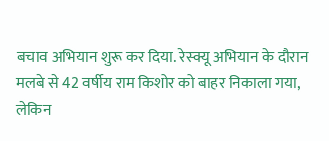बचाव अभियान शुरू कर दिया. रेस्क्यू अभियान के दौरान मलबे से 42 वर्षीय राम किशोर को बाहर निकाला गया, लेकिन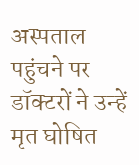अस्पताल पहुंचने पर डॉक्टरों ने उन्हें मृत घोषित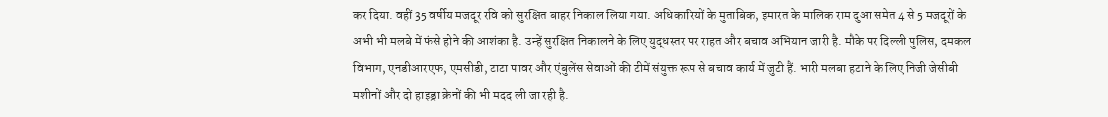कर दिया. वहीं 35 वर्षीय मजदूर रवि को सुरक्षित बाहर निकाल लिया गया. अधिकारियों के मुताबिक, इमारत के मालिक राम दुआ समेत 4 से 5 मजदूरों के अभी भी मलबे में फंसे होने की आशंका है. उन्हें सुरक्षित निकालने के लिए युद्धस्तर पर राहत और बचाव अभियान जारी है. मौके पर दिल्ली पुलिस, दमकल विभाग, एनडीआरएफ, एमसीडी, टाटा पावर और एंबुलेंस सेवाओं की टीमें संयुक्त रूप से बचाव कार्य में जुटी हैं. भारी मलबा हटाने के लिए निजी जेसीबी मशीनों और दो हाइड्रा क्रेनों की भी मदद ली जा रही है.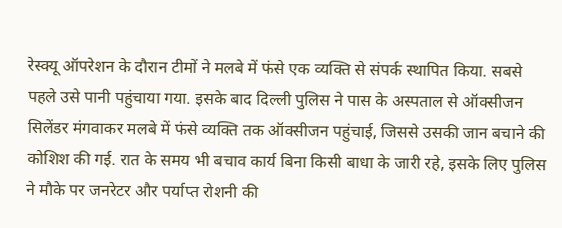रेस्क्यू ऑपरेशन के दौरान टीमों ने मलबे में फंसे एक व्यक्ति से संपर्क स्थापित किया. सबसे पहले उसे पानी पहुंचाया गया. इसके बाद दिल्ली पुलिस ने पास के अस्पताल से ऑक्सीजन सिलेंडर मंगवाकर मलबे में फंसे व्यक्ति तक ऑक्सीजन पहुंचाई, जिससे उसकी जान बचाने की कोशिश की गई. रात के समय भी बचाव कार्य बिना किसी बाधा के जारी रहे, इसके लिए पुलिस ने मौके पर जनरेटर और पर्याप्त रोशनी की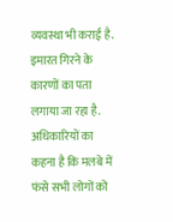व्यवस्था भी कराई है. इमारत गिरने के कारणों का पता लगाया जा रहा है. अधिकारियों का कहना है कि मलबे में फंसे सभी लोगों को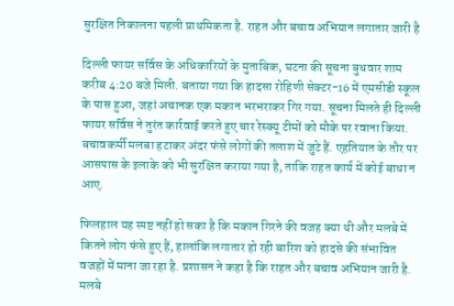सुरक्षित निकालना पहली प्राथमिकता है. राहत और बचाव अभियान लगातार जारी है

दिल्ली फायर सर्विस के अधिकारियों के मुताबिक, घटना की सूचना बुधवार शाम करीब 4:20 बजे मिली. बताया गया कि हादसा रोहिणी सेक्टर-16 में एमसीडी स्कूल के पास हुआ, जहां अचानक एक मकान भरभराकर गिर गया. सूचना मिलते ही दिल्ली फायर सर्विस ने तुरंत कार्रवाई करते हुए चार रेस्क्यू टीमों को मौके पर रवाना किया. बचावकर्मी मलबा हटाकर अंदर फंसे लोगों की तलाश में जुटे हैं. एहतियात के तौर पर आसपास के इलाके को भी सुरक्षित कराया गया है, ताकि राहत कार्य में कोई बाधा न आए.

फिलहाल यह स्पष्ट नहीं हो सका है कि मकान गिरने की वजह क्या थी और मलबे में कितने लोग फंसे हुए हैं, हालांकि लगातार हो रही बारिश को हादसे की संभावित वजहों में माना जा रहा है. प्रशासन ने कहा है कि राहत और बचाव अभियान जारी है. मलबे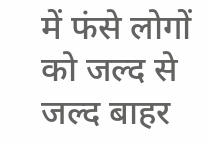में फंसे लोगों को जल्द से जल्द बाहर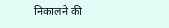निकालने की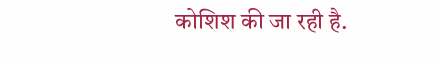कोशिश की जा रही है.